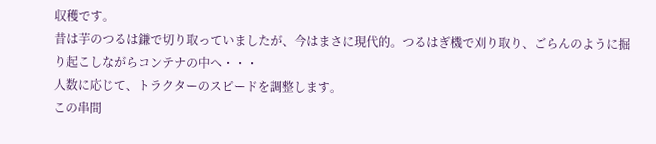収穫です。
昔は芋のつるは鎌で切り取っていましたが、今はまさに現代的。つるはぎ機で刈り取り、ごらんのように掘り起こしながらコンテナの中へ・・・
人数に応じて、トラクターのスピードを調整します。
この串間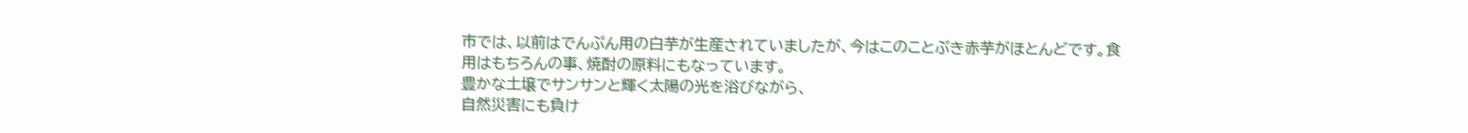市では、以前はでんぷん用の白芋が生産されていましたが、今はこのことぶき赤芋がほとんどです。食用はもちろんの事、焼酎の原料にもなっています。
豊かな土壌でサンサンと輝く太陽の光を浴びながら、
自然災害にも負け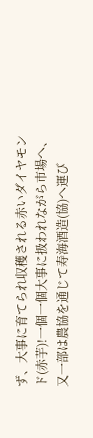ず、大事に育てられ収穫される赤いダイヤモンド(赤芋)!一個一個大事に扱われながら市場へ、又一部は農協を通じて寿海酒造(協)へ運び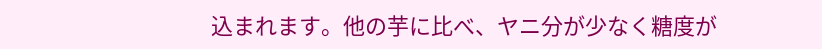込まれます。他の芋に比べ、ヤニ分が少なく糖度が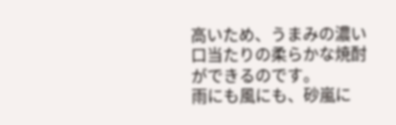高いため、うまみの濃い口当たりの柔らかな焼酎ができるのです。
雨にも風にも、砂嵐に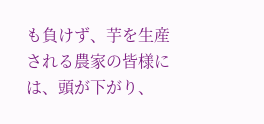も負けず、芋を生産される農家の皆様には、頭が下がり、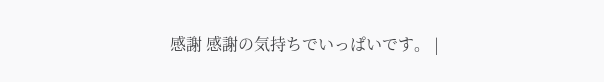感謝 感謝の気持ちでいっぱいです。 |